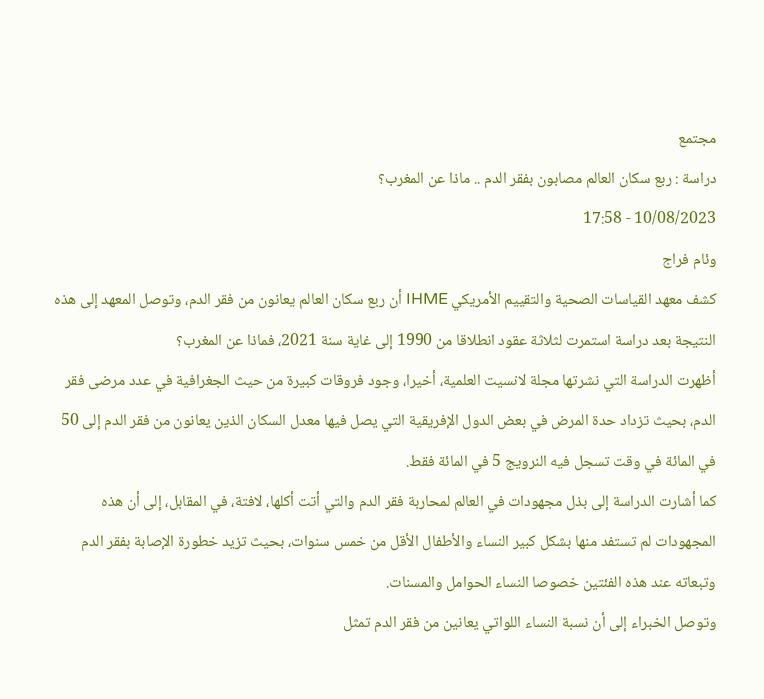مجتمع
دراسة : ربع سكان العالم مصابون بفقر الدم .. ماذا عن المغرب؟
10/08/2023 - 17:58
وئام فراج
كشف معهد القياسات الصحية والتقييم الأمريكي IHME أن ربع سكان العالم يعانون من فقر الدم، وتوصل المعهد إلى هذه النتيجة بعد دراسة استمرت لثلاثة عقود انطلاقا من 1990 إلى غاية سنة 2021، فماذا عن المغرب؟
أظهرت الدراسة التي نشرتها مجلة لانسيت العلمية، أخيرا، وجود فروقات كبيرة من حيث الجغرافية في عدد مرضى فقر الدم، بحيث تزداد حدة المرض في بعض الدول الإفريقية التي يصل فيها معدل السكان الذين يعانون من فقر الدم إلى 50 في المائة في وقت تسجل فيه النرويج 5 في المائة فقط.
كما أشارت الدراسة إلى بذل مجهودات في العالم لمحاربة فقر الدم والتي أتت أكلها، لافتة، في المقابل، إلى أن هذه المجهودات لم تستفد منها بشكل كبير النساء والأطفال الأقل من خمس سنوات، بحيث تزيد خطورة الإصابة بفقر الدم وتبعاته عند هذه الفئتين خصوصا النساء الحوامل والمسنات.
وتوصل الخبراء إلى أن نسبة النساء اللواتي يعانين من فقر الدم تمثل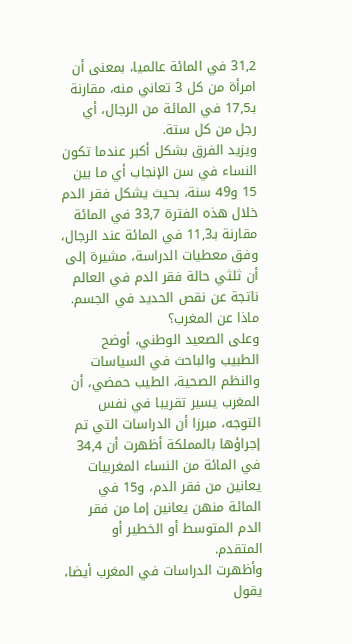31,2 في المائة عالميا، بمعنى أن امرأة من كل 3 تعاني منه، مقارنة بـ17,5 في المائة من الرجال، أي رجل من كل ستة.
ويزيد الفرق بشكل أكبر عندما تكون النساء في سن الإنجاب أي ما بين 15 و49 سنة، بحيث يشكل فقر الدم خلال هذه الفترة 33,7 في المائة مقارنة بـ11,3 في المائة عند الرجال، وفق معطيات الدراسة، مشيرة إلى أن ثلثي حالة فقر الدم في العالم ناتجة عن نقص الحديد في الجسم.
ماذا عن المغرب؟
وعلى الصعيد الوطني، أوضح الطبيب والباحث في السياسات والنظم الصحية، الطيب حمضي، أن المغرب يسير تقريبا في نفس التوجه، مبرزا أن الدراسات التي تم إجراؤها بالمملكة أظهرت أن 34,4 في المائة من النساء المغربيات يعانين من فقر الدم، و15 في المائة منهن يعانين إما من فقر الدم المتوسط أو الخطير أو المتقدم.
وأظهرت الدراسات في المغرب أيضا، يقول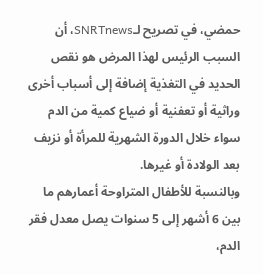حمضي، في تصريح لـSNRTnews، أن السبب الرئيس لهذا المرض هو نقص الحديد في التغذية إضافة إلى أسباب أخرى وراثية أو تعفنية أو ضياع كمية من الدم سواء خلال الدورة الشهرية للمرأة أو نزيف بعد الولادة أو غيرها.
وبالنسبة للأطفال المتراوحة أعمارهم ما بين 6 أشهر إلى 5 سنوات يصل معدل فقر الدم،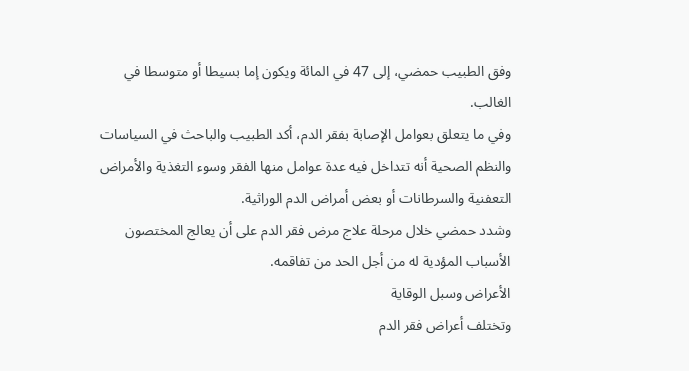وفق الطبيب حمضي، إلى 47 في المائة ويكون إما بسيطا أو متوسطا في الغالب.
وفي ما يتعلق بعوامل الإصابة بفقر الدم، أكد الطبيب والباحث في السياسات والنظم الصحية أنه تتداخل فيه عدة عوامل منها الفقر وسوء التغذية والأمراض التعفنية والسرطانات أو بعض أمراض الدم الوراثية.
وشدد حمضي خلال مرحلة علاج مرض فقر الدم على أن يعالج المختصون الأسباب المؤدية له من أجل الحد من تفاقمه.
الأعراض وسبل الوقاية
وتختلف أعراض فقر الدم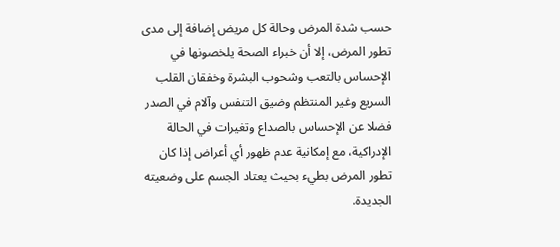حسب شدة المرض وحالة كل مريض إضافة إلى مدى تطور المرض، إلا أن خبراء الصحة يلخصونها في الإحساس بالتعب وشحوب البشرة وخفقان القلب السريع وغير المنتظم وضيق التنفس وآلام في الصدر فضلا عن الإحساس بالصداع وتغيرات في الحالة الإدراكية، مع إمكانية عدم ظهور أي أعراض إذا كان تطور المرض بطيء بحيث يعتاد الجسم على وضعيته الجديدة.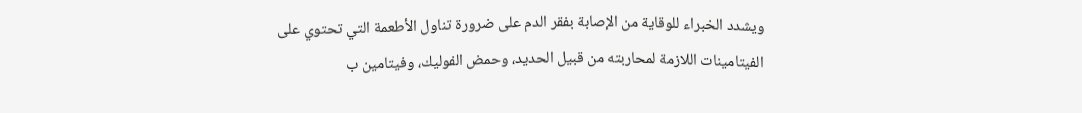ويشدد الخبراء للوقاية من الإصابة بفقر الدم على ضرورة تناول الأطعمة التي تحتوي على الفيتامينات اللازمة لمحاربته من قبيل الحديد، وحمض الفوليك، وفيتامين ب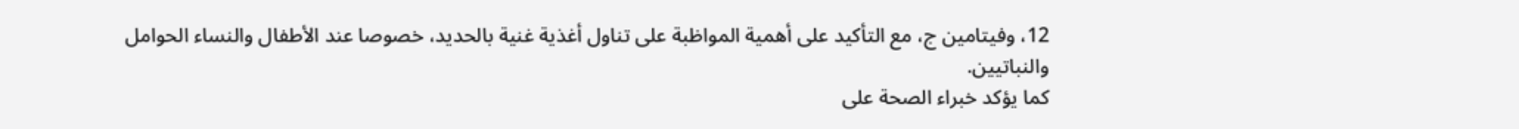12، وفيتامين ج، مع التأكيد على أهمية المواظبة على تناول أغذية غنية بالحديد، خصوصا عند الأطفال والنساء الحوامل والنباتيين.
كما يؤكد خبراء الصحة على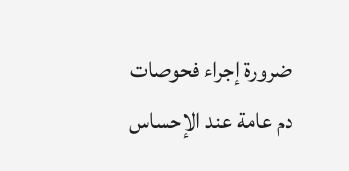ضرورة إجراء فحوصات دم عامة عند الإحساس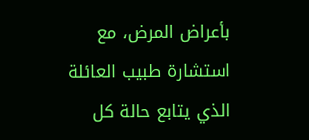بأعراض المرض، مع استشارة طبيب العائلة الذي يتابع حالة كل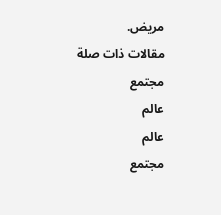مريض.
مقالات ذات صلة
مجتمع
عالم
عالم
مجتمع